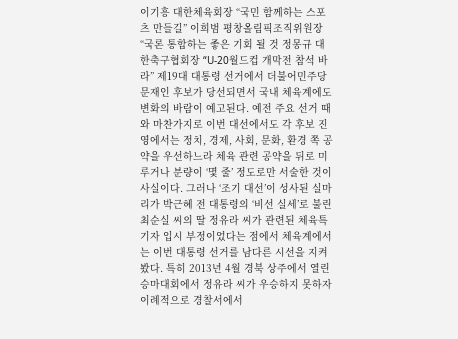이기흥 대한체육회장 “국민 함께하는 스포츠 만들길” 이희범 평창올림픽조직위원장 “국론 통합하는 좋은 기회 될 것 정몽규 대한축구협회장 “U-20월드컵 개막전 참석 바라” 제19대 대통령 선거에서 더불어민주당 문재인 후보가 당선되면서 국내 체육계에도 변화의 바람이 예고된다. 예전 주요 선거 때와 마찬가지로 이번 대선에서도 각 후보 진영에서는 정치, 경제, 사회, 문화, 환경 쪽 공약을 우선하느라 체육 관련 공약을 뒤로 미루거나 분량이 ‘몇 줄’ 정도로만 서술한 것이 사실이다. 그러나 ‘조기 대선’이 성사된 실마리가 박근혜 전 대통령의 ‘비선 실세’로 불린 최순실 씨의 딸 정유라 씨가 관련된 체육특기자 입시 부정이었다는 점에서 체육계에서는 이번 대통령 선거를 남다른 시선을 지켜봤다. 특히 2013년 4월 경북 상주에서 열린 승마대회에서 정유라 씨가 우승하지 못하자 이례적으로 경찰서에서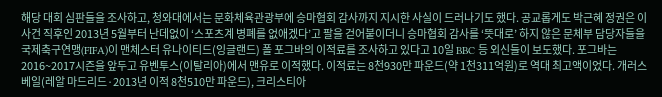해당 대회 심판들을 조사하고, 청와대에서는 문화체육관광부에 승마협회 감사까지 지시한 사실이 드러나기도 했다. 공교롭게도 박근혜 정권은 이 사건 직후인 2013년 5월부터 난데없이 ‘스포츠계 병폐를 없애겠다’고 팔을 걷어붙이더니 승마협회 감사를 ‘뜻대로’ 하지 않은 문체부 담당자들을
국제축구연맹(FIFA)이 맨체스터 유나이티드(잉글랜드) 폴 포그바의 이적료를 조사하고 있다고 10일 BBC 등 외신들이 보도했다. 포그바는 2016~2017시즌을 앞두고 유벤투스(이탈리아)에서 맨유로 이적했다. 이적료는 8천930만 파운드(약 1천311억원)로 역대 최고액이었다. 개러스 베일(레알 마드리드·2013년 이적 8천510만 파운드), 크리스티아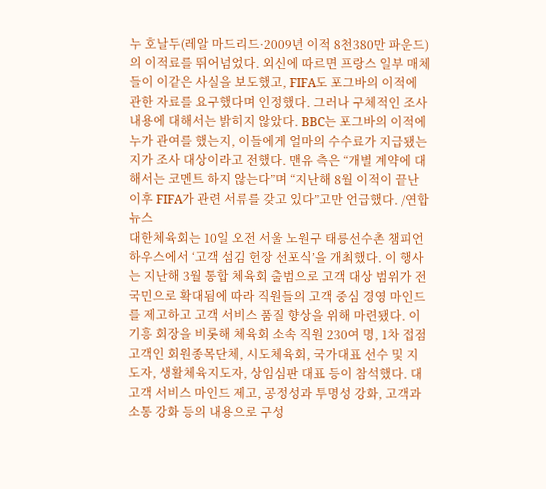누 호날두(레알 마드리드·2009년 이적 8천380만 파운드)의 이적료를 뛰어넘었다. 외신에 따르면 프랑스 일부 매체들이 이같은 사실을 보도했고, FIFA도 포그바의 이적에 관한 자료를 요구했다며 인정했다. 그러나 구체적인 조사 내용에 대해서는 밝히지 않았다. BBC는 포그바의 이적에 누가 관여를 했는지, 이들에게 얼마의 수수료가 지급됐는지가 조사 대상이라고 전했다. 맨유 측은 “개별 계약에 대해서는 코멘트 하지 않는다”며 “지난해 8월 이적이 끝난 이후 FIFA가 관련 서류를 갖고 있다”고만 언급했다. /연합뉴스
대한체육회는 10일 오전 서울 노원구 태릉선수촌 챔피언하우스에서 ‘고객 섬김 헌장 선포식’을 개최했다. 이 행사는 지난해 3월 통합 체육회 출범으로 고객 대상 범위가 전 국민으로 확대됨에 따라 직원들의 고객 중심 경영 마인드를 제고하고 고객 서비스 품질 향상을 위해 마련됐다. 이기흥 회장을 비롯해 체육회 소속 직원 230여 명, 1차 접점 고객인 회원종목단체, 시도체육회, 국가대표 선수 및 지도자, 생활체육지도자, 상임심판 대표 등이 참석했다. 대고객 서비스 마인드 제고, 공정성과 투명성 강화, 고객과 소통 강화 등의 내용으로 구성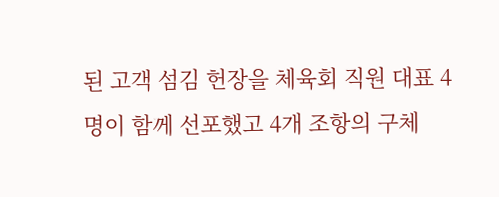된 고객 섬김 헌장을 체육회 직원 대표 4명이 함께 선포했고 4개 조항의 구체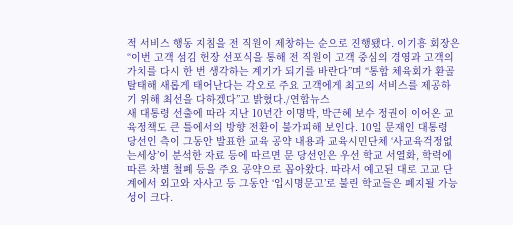적 서비스 행동 지침을 전 직원이 제창하는 순으로 진행됐다. 이기흥 회장은 “이번 고객 섬김 헌장 선포식을 통해 전 직원이 고객 중심의 경영과 고객의 가치를 다시 한 번 생각하는 계기가 되기를 바란다”며 “통합 체육회가 환골탈태해 새롭게 태어난다는 각오로 주요 고객에게 최고의 서비스를 제공하기 위해 최선을 다하겠다”고 밝혔다./연합뉴스
새 대통령 선출에 따라 지난 10년간 이명박, 박근혜 보수 정권이 이어온 교육정책도 큰 틀에서의 방향 전환이 불가피해 보인다. 10일 문재인 대통령 당선인 측이 그동안 발표한 교육 공약 내용과 교육시민단체 ‘사교육걱정없는세상’이 분석한 자료 등에 따르면 문 당선인은 우선 학교 서열화, 학력에 따른 차별 철폐 등을 주요 공약으로 꼽아왔다. 따라서 예고된 대로 고교 단계에서 외고와 자사고 등 그동안 ‘입시명문고’로 불린 학교들은 폐지될 가능성이 크다.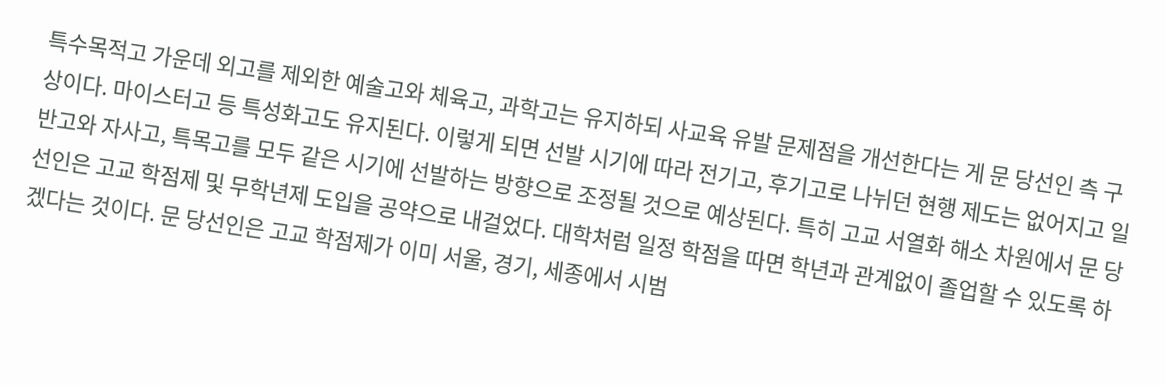특수목적고 가운데 외고를 제외한 예술고와 체육고, 과학고는 유지하되 사교육 유발 문제점을 개선한다는 게 문 당선인 측 구상이다. 마이스터고 등 특성화고도 유지된다. 이렇게 되면 선발 시기에 따라 전기고, 후기고로 나뉘던 현행 제도는 없어지고 일반고와 자사고, 특목고를 모두 같은 시기에 선발하는 방향으로 조정될 것으로 예상된다. 특히 고교 서열화 해소 차원에서 문 당선인은 고교 학점제 및 무학년제 도입을 공약으로 내걸었다. 대학처럼 일정 학점을 따면 학년과 관계없이 졸업할 수 있도록 하겠다는 것이다. 문 당선인은 고교 학점제가 이미 서울, 경기, 세종에서 시범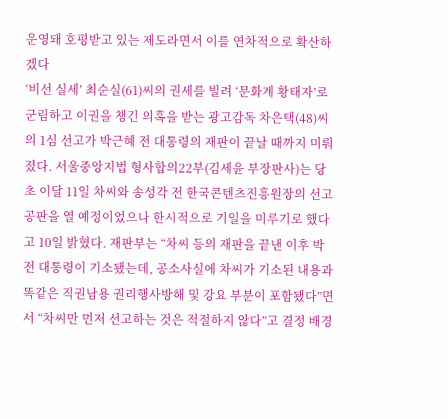운영돼 호평받고 있는 제도라면서 이를 연차적으로 확산하겠다
‘비선 실세’ 최순실(61)씨의 권세를 빌려 ‘문화계 황태자’로 군림하고 이권을 챙긴 의혹을 받는 광고감독 차은택(48)씨의 1심 선고가 박근혜 전 대통령의 재판이 끝날 때까지 미뤄졌다. 서울중앙지법 형사합의22부(김세윤 부장판사)는 당초 이달 11일 차씨와 송성각 전 한국콘텐츠진흥원장의 선고 공판을 열 예정이었으나 한시적으로 기일을 미루기로 했다고 10일 밝혔다. 재판부는 “차씨 등의 재판을 끝낸 이후 박 전 대통령이 기소됐는데, 공소사실에 차씨가 기소된 내용과 똑같은 직권남용 권리행사방해 및 강요 부분이 포함됐다”면서 “차씨만 먼저 선고하는 것은 적절하지 않다”고 결정 배경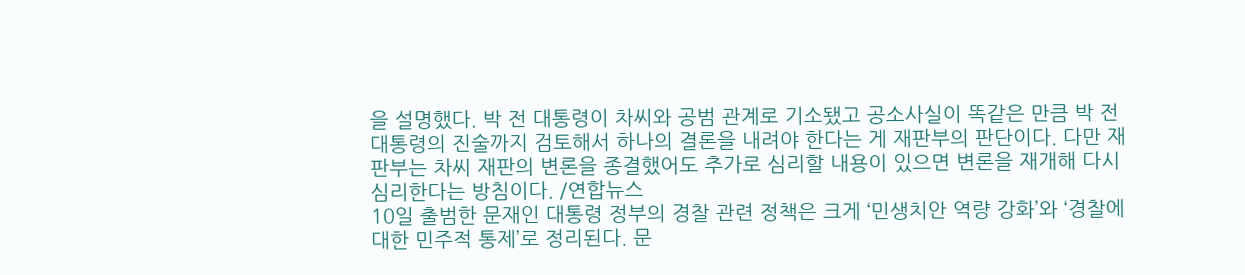을 설명했다. 박 전 대통령이 차씨와 공범 관계로 기소됐고 공소사실이 똑같은 만큼 박 전 대통령의 진술까지 검토해서 하나의 결론을 내려야 한다는 게 재판부의 판단이다. 다만 재판부는 차씨 재판의 변론을 종결했어도 추가로 심리할 내용이 있으면 변론을 재개해 다시 심리한다는 방침이다. /연합뉴스
10일 출범한 문재인 대통령 정부의 경찰 관련 정책은 크게 ‘민생치안 역량 강화’와 ‘경찰에 대한 민주적 통제’로 정리된다. 문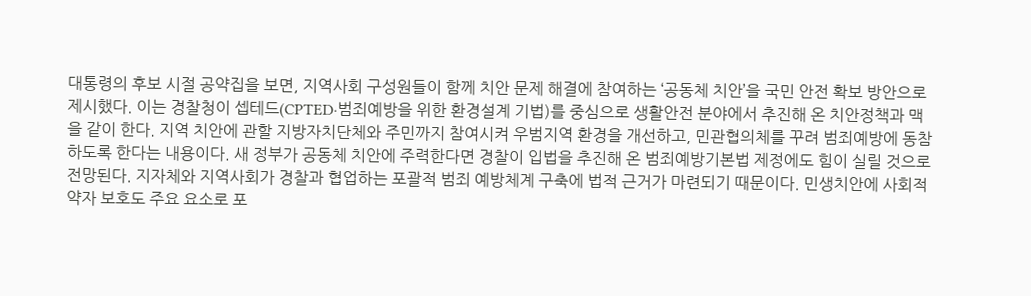대통령의 후보 시절 공약집을 보면, 지역사회 구성원들이 함께 치안 문제 해결에 참여하는 ‘공동체 치안’을 국민 안전 확보 방안으로 제시했다. 이는 경찰청이 셉테드(CPTED·범죄예방을 위한 환경설계 기법)를 중심으로 생활안전 분야에서 추진해 온 치안정책과 맥을 같이 한다. 지역 치안에 관할 지방자치단체와 주민까지 참여시켜 우범지역 환경을 개선하고, 민관협의체를 꾸려 범죄예방에 동참하도록 한다는 내용이다. 새 정부가 공동체 치안에 주력한다면 경찰이 입법을 추진해 온 범죄예방기본법 제정에도 힘이 실릴 것으로 전망된다. 지자체와 지역사회가 경찰과 협업하는 포괄적 범죄 예방체계 구축에 법적 근거가 마련되기 때문이다. 민생치안에 사회적 약자 보호도 주요 요소로 포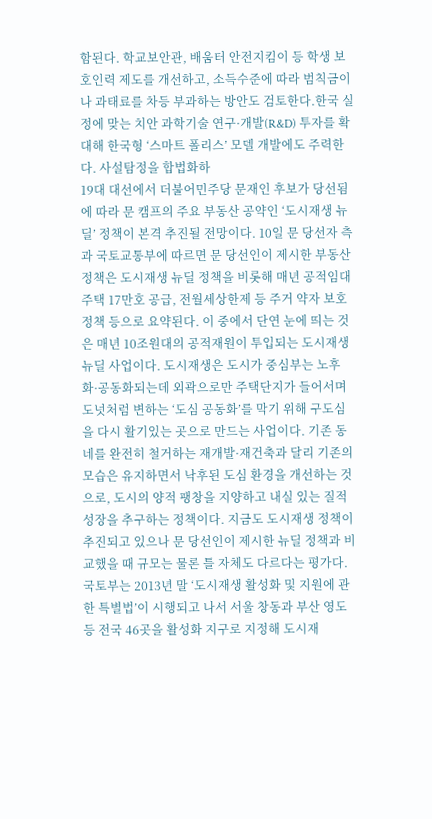함된다. 학교보안관, 배움터 안전지킴이 등 학생 보호인력 제도를 개선하고, 소득수준에 따라 범칙금이나 과태료를 차등 부과하는 방안도 검토한다.한국 실정에 맞는 치안 과학기술 연구·개발(R&D) 투자를 확대해 한국형 ‘스마트 폴리스’ 모델 개발에도 주력한다. 사설탐정을 합법화하
19대 대선에서 더불어민주당 문재인 후보가 당선됨에 따라 문 캠프의 주요 부동산 공약인 ‘도시재생 뉴딜’ 정책이 본격 추진될 전망이다. 10일 문 당선자 측과 국토교통부에 따르면 문 당선인이 제시한 부동산 정책은 도시재생 뉴딜 정책을 비롯해 매년 공적임대주택 17만호 공급, 전월세상한제 등 주거 약자 보호 정책 등으로 요약된다. 이 중에서 단연 눈에 띄는 것은 매년 10조원대의 공적재원이 투입되는 도시재생 뉴딜 사업이다. 도시재생은 도시가 중심부는 노후화·공동화되는데 외곽으로만 주택단지가 들어서며 도넛처럼 변하는 ‘도심 공동화’를 막기 위해 구도심을 다시 활기있는 곳으로 만드는 사업이다. 기존 동네를 완전히 철거하는 재개발·재건축과 달리 기존의 모습은 유지하면서 낙후된 도심 환경을 개선하는 것으로, 도시의 양적 팽창을 지양하고 내실 있는 질적 성장을 추구하는 정책이다. 지금도 도시재생 정책이 추진되고 있으나 문 당선인이 제시한 뉴딜 정책과 비교했을 때 규모는 물론 틀 자체도 다르다는 평가다. 국토부는 2013년 말 ‘도시재생 활성화 및 지원에 관한 특별법’이 시행되고 나서 서울 창동과 부산 영도 등 전국 46곳을 활성화 지구로 지정해 도시재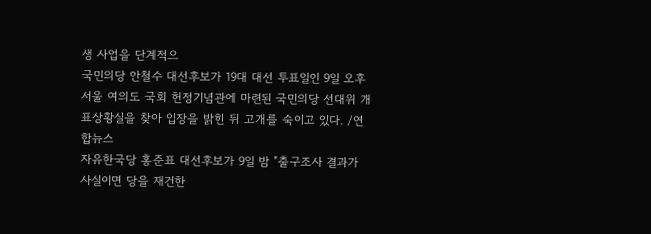생 사업을 단계적으
국민의당 안철수 대선후보가 19대 대선 투표일인 9일 오후 서울 여의도 국회 헌정기념관에 마련된 국민의당 선대위 개표상황실을 찾아 입장을 밝힌 뒤 고개를 숙이고 있다. /연합뉴스
자유한국당 홍준표 대선후보가 9일 밤 "출구조사 결과가 사실이면 당을 재건한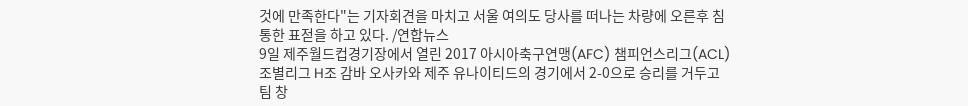것에 만족한다"는 기자회견을 마치고 서울 여의도 당사를 떠나는 차량에 오른후 침통한 표젇을 하고 있다. /연합뉴스
9일 제주월드컵경기장에서 열린 2017 아시아축구연맹(AFC) 챔피언스리그(ACL) 조별리그 H조 감바 오사카와 제주 유나이티드의 경기에서 2-0으로 승리를 거두고 팀 창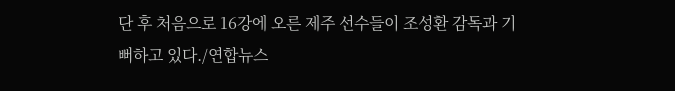단 후 처음으로 16강에 오른 제주 선수들이 조성환 감독과 기뻐하고 있다./연합뉴스